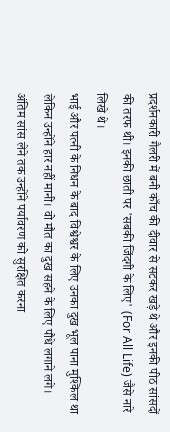प्रदर्शनकारी गैलरी में बनी काँच की दीवार से सटकर खड़े थे और इनकी पीठ सांसदों की तरफ थी। इनकी छाती पर 'सबकी जिंदगी के लिए' (For All Life) जैसे नारे लिखे थे।
भाई और पत्नी के निधन के बाद विश्वेश्वर के लिए उनका दुख भूल पाना मुश्किल था लेकिन उन्होंने हार नहीं मानी। वो मौत का दुख सहने के लिए पौधे लगाने लगे। अंतिम सांस लेने तक उन्होंने पर्यावरण को सुरक्षित करना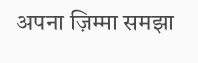अपना ज़िम्मा समझा